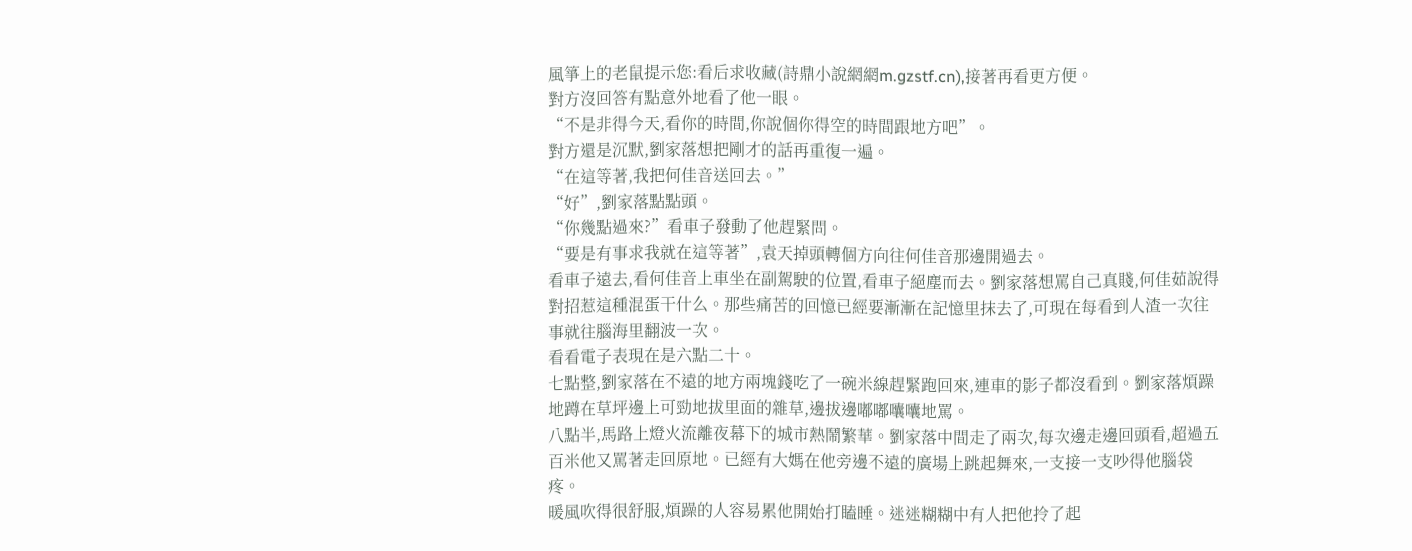風箏上的老鼠提示您:看后求收藏(詩鼎小說網網m.gzstf.cn),接著再看更方便。
對方沒回答有點意外地看了他一眼。
“不是非得今天,看你的時間,你說個你得空的時間跟地方吧”。
對方還是沉默,劉家落想把剛才的話再重復一遍。
“在這等著,我把何佳音送回去。”
“好”,劉家落點點頭。
“你幾點過來?”看車子發動了他趕緊問。
“要是有事求我就在這等著”,袁天掉頭轉個方向往何佳音那邊開過去。
看車子遠去,看何佳音上車坐在副駕駛的位置,看車子絕塵而去。劉家落想罵自己真賤,何佳茹說得對招惹這種混蛋干什么。那些痛苦的回憶已經要漸漸在記憶里抹去了,可現在每看到人渣一次往事就往腦海里翻波一次。
看看電子表現在是六點二十。
七點整,劉家落在不遠的地方兩塊錢吃了一碗米線趕緊跑回來,連車的影子都沒看到。劉家落煩躁地蹲在草坪邊上可勁地拔里面的雜草,邊拔邊嘟嘟囔囔地罵。
八點半,馬路上燈火流離夜幕下的城市熱鬧繁華。劉家落中間走了兩次,每次邊走邊回頭看,超過五百米他又罵著走回原地。已經有大媽在他旁邊不遠的廣場上跳起舞來,一支接一支吵得他腦袋疼。
暖風吹得很舒服,煩躁的人容易累他開始打瞌睡。迷迷糊糊中有人把他拎了起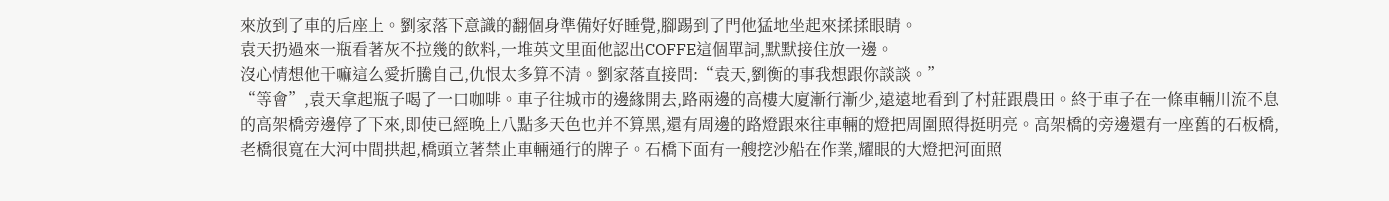來放到了車的后座上。劉家落下意識的翻個身準備好好睡覺,腳踢到了門他猛地坐起來揉揉眼睛。
袁天扔過來一瓶看著灰不拉幾的飲料,一堆英文里面他認出COFFE這個單詞,默默接住放一邊。
沒心情想他干嘛這么愛折騰自己,仇恨太多算不清。劉家落直接問:“袁天,劉衡的事我想跟你談談。”
“等會”,袁天拿起瓶子喝了一口咖啡。車子往城市的邊緣開去,路兩邊的高樓大廈漸行漸少,遠遠地看到了村莊跟農田。終于車子在一條車輛川流不息的高架橋旁邊停了下來,即使已經晚上八點多天色也并不算黑,還有周邊的路燈跟來往車輛的燈把周圍照得挺明亮。高架橋的旁邊還有一座舊的石板橋,老橋很寬在大河中間拱起,橋頭立著禁止車輛通行的牌子。石橋下面有一艘挖沙船在作業,耀眼的大燈把河面照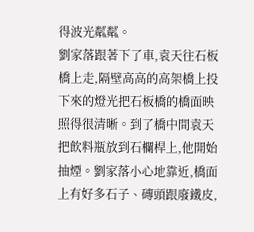得波光粼粼。
劉家落跟著下了車,袁天往石板橋上走,隔壁高高的高架橋上投下來的燈光把石板橋的橋面映照得很清晰。到了橋中間袁天把飲料瓶放到石欄桿上,他開始抽煙。劉家落小心地靠近,橋面上有好多石子、磚頭跟廢鐵皮,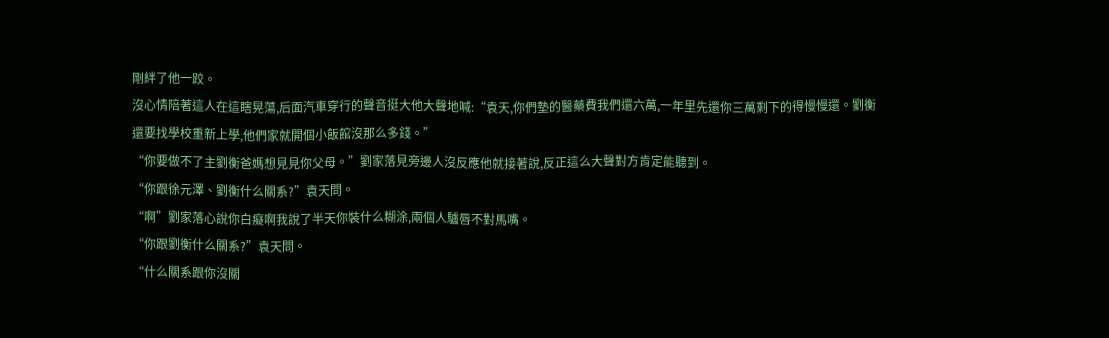剛絆了他一跤。
沒心情陪著這人在這瞎晃蕩,后面汽車穿行的聲音挺大他大聲地喊:“袁天,你們墊的醫藥費我們還六萬,一年里先還你三萬剩下的得慢慢還。劉衡還要找學校重新上學,他們家就開個小飯館沒那么多錢。”
“你要做不了主劉衡爸媽想見見你父母。”劉家落見旁邊人沒反應他就接著說,反正這么大聲對方肯定能聽到。
“你跟徐元澤、劉衡什么關系?”袁天問。
“啊”劉家落心說你白癡啊我說了半天你裝什么糊涂,兩個人驢唇不對馬嘴。
“你跟劉衡什么關系?”袁天問。
“什么關系跟你沒關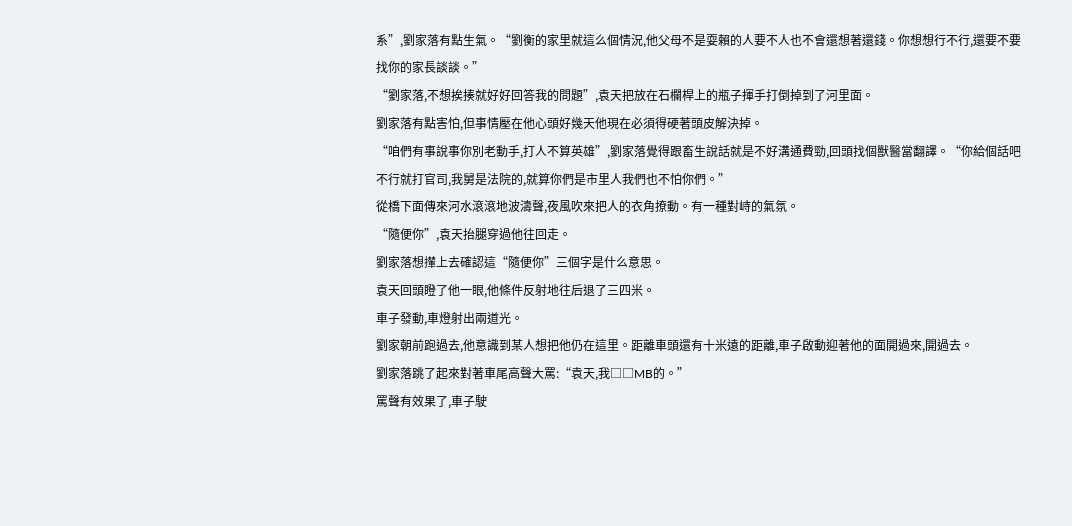系”,劉家落有點生氣。“劉衡的家里就這么個情況,他父母不是耍賴的人要不人也不會還想著還錢。你想想行不行,還要不要找你的家長談談。”
“劉家落,不想挨揍就好好回答我的問題”,袁天把放在石欄桿上的瓶子揮手打倒掉到了河里面。
劉家落有點害怕,但事情壓在他心頭好幾天他現在必須得硬著頭皮解決掉。
“咱們有事說事你別老動手,打人不算英雄”,劉家落覺得跟畜生說話就是不好溝通費勁,回頭找個獸醫當翻譯。“你給個話吧不行就打官司,我舅是法院的,就算你們是市里人我們也不怕你們。”
從橋下面傳來河水滾滾地波濤聲,夜風吹來把人的衣角撩動。有一種對峙的氣氛。
“隨便你”,袁天抬腿穿過他往回走。
劉家落想攆上去確認這“隨便你”三個字是什么意思。
袁天回頭瞪了他一眼,他條件反射地往后退了三四米。
車子發動,車燈射出兩道光。
劉家朝前跑過去,他意識到某人想把他仍在這里。距離車頭還有十米遠的距離,車子啟動迎著他的面開過來,開過去。
劉家落跳了起來對著車尾高聲大罵:“袁天,我□□MB的。”
罵聲有效果了,車子駛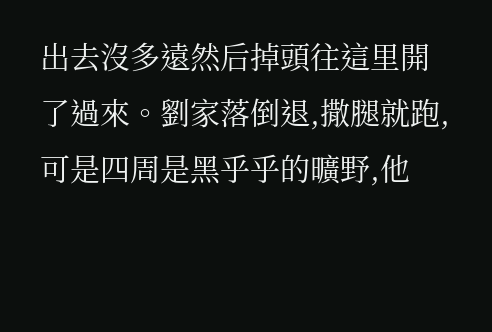出去沒多遠然后掉頭往這里開了過來。劉家落倒退,撒腿就跑,可是四周是黑乎乎的曠野,他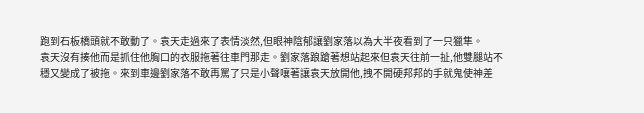跑到石板橋頭就不敢動了。袁天走過來了表情淡然,但眼神陰郁讓劉家落以為大半夜看到了一只獵隼。
袁天沒有揍他而是抓住他胸口的衣服拖著往車門那走。劉家落踉蹌著想站起來但袁天往前一扯,他雙腿站不穩又變成了被拖。來到車邊劉家落不敢再罵了只是小聲嚷著讓袁天放開他,拽不開硬邦邦的手就鬼使神差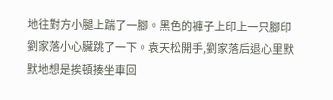地往對方小腿上踹了一腳。黑色的褲子上印上一只腳印劉家落小心臟跳了一下。袁天松開手,劉家落后退心里默默地想是挨頓揍坐車回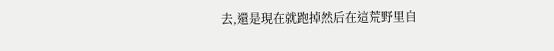去,還是現在就跑掉然后在這荒野里自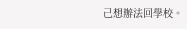己想辦法回學校。